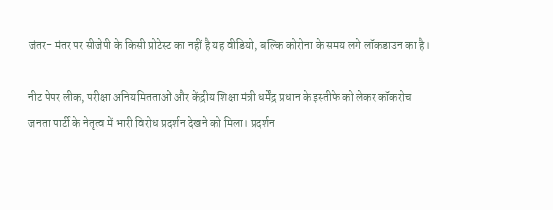जंतर- मंतर पर सीजेपी के किसी प्रोटेस्ट का नहीं है यह वीडियो, बल्कि कोरोना के समय लगे लॉकडाउन का है।

नीट पेपर लीक, परीक्षा अनियमितताओं और केंद्रीय शिक्षा मंत्री धर्मेंद्र प्रधान के इस्तीफे को लेकर कॉकरोच जनता पार्टी के नेतृत्व में भारी विरोध प्रदर्शन देखने को मिला। प्रदर्शन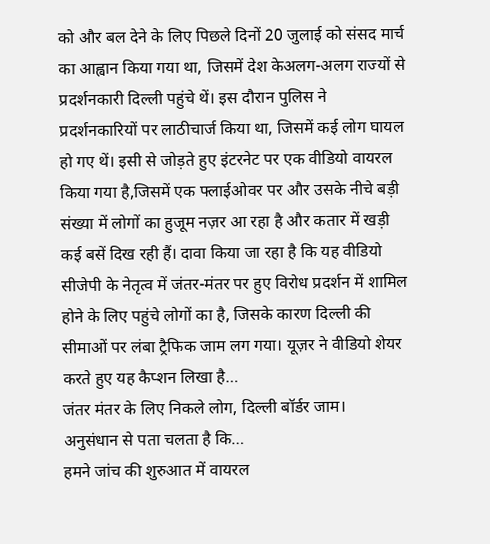को और बल देने के लिए पिछले दिनों 20 जुलाई को संसद मार्च का आह्वान किया गया था, जिसमें देश केअलग-अलग राज्यों से प्रदर्शनकारी दिल्ली पहुंचे थें। इस दौरान पुलिस ने प्रदर्शनकारियों पर लाठीचार्ज किया था, जिसमें कई लोग घायल हो गए थें। इसी से जोड़ते हुए इंटरनेट पर एक वीडियो वायरल किया गया है,जिसमें एक फ्लाईओवर पर और उसके नीचे बड़ी संख्या में लोगों का हुजूम नज़र आ रहा है और कतार में खड़ी कई बसें दिख रही हैं। दावा किया जा रहा है कि यह वीडियो सीजेपी के नेतृत्व में जंतर-मंतर पर हुए विरोध प्रदर्शन में शामिल होने के लिए पहुंचे लोगों का है, जिसके कारण दिल्ली की सीमाओं पर लंबा ट्रैफिक जाम लग गया। यूज़र ने वीडियो शेयर करते हुए यह कैप्शन लिखा है…
जंतर मंतर के लिए निकले लोग, दिल्ली बॉर्डर जाम।
अनुसंधान से पता चलता है कि…
हमने जांच की शुरुआत में वायरल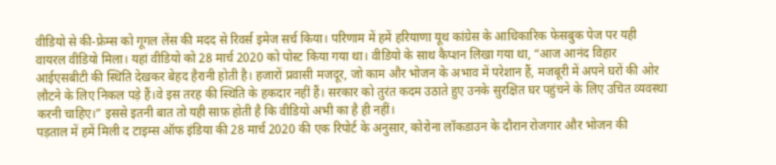वीडियो से की-फ्रेम्स को गूगल लेंस की मदद से रिवर्स इमेज सर्च किया। परिणाम में हमें हरियाणा यूथ कांग्रेस के आधिकारिक फेसबुक पेज पर यही वायरल वीडियो मिला। यहां वीडियो को 28 मार्च 2020 को पोस्ट किया गया था। वीडियो के साथ कैप्शन लिखा गया था, “आज आनंद विहार आईएसबीटी की स्थिति देखकर बेहद हैरानी होती है। हजारों प्रवासी मजदूर, जो काम और भोजन के अभाव में परेशान हैं, मजबूरी में अपने घरों की ओर लौटने के लिए निकल पड़े हैं।वे इस तरह की स्थिति के हकदार नहीं हैं। सरकार को तुरंत कदम उठाते हुए उनके सुरक्षित घर पहुंचने के लिए उचित व्यवस्था करनी चाहिए।” इससे इतनी बात तो यही साफ़ होती है कि वीडियो अभी का है ही नहीं।
पड़ताल में हमें मिली द टाइम्स ऑफ इंडिया की 28 मार्च 2020 की एक रिपोर्ट के अनुसार, कोरोना लॉकडाउन के दौरान रोजगार और भोजन की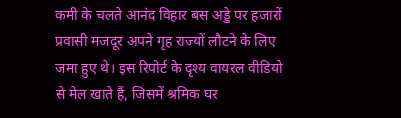कमी के चलते आनंद विहार बस अड्डे पर हजारों प्रवासी मजदूर अपने गृह राज्यों लौटने के लिए जमा हुए थे। इस रिपोर्ट के दृश्य वायरल वीडियो से मेल खाते हैं, जिसमें श्रमिक घर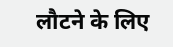लौटने के लिए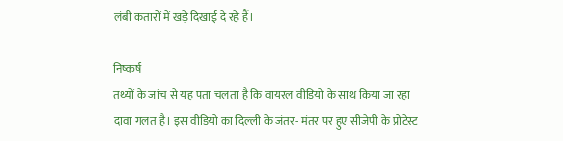लंबी कतारों में खड़े दिखाई दे रहे हैं।

निष्कर्ष
तथ्यों के जांच से यह पता चलता है कि वायरल वीडियो के साथ किया जा रहा दावा गलत है। इस वीडियो का दिल्ली के जंतर- मंतर पर हुए सीजेपी के प्रोटेस्ट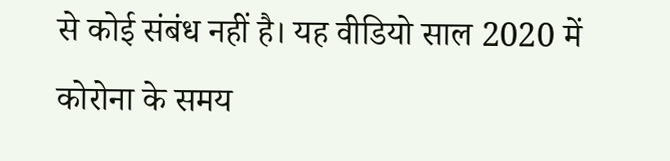से कोई संबंध नहीं है। यह वीडियो साल 2020 में कोरोना के समय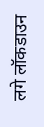लगे लॉकडाउन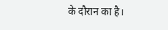के दौरान का है।